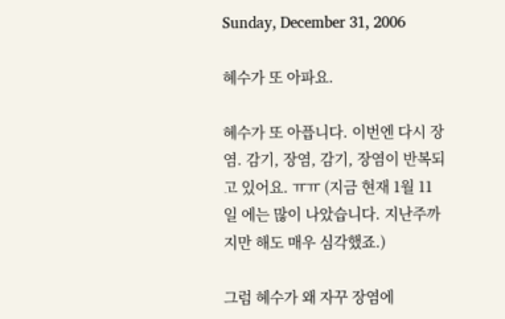Sunday, December 31, 2006

혜수가 또 아파요.

혜수가 또 아픕니다. 이번엔 다시 장염. 감기, 장염, 감기, 장염이 반복되고 있어요. ㅠㅠ (지금 현재 1월 11일 에는 많이 나았습니다. 지난주까지만 해도 매우 심각했죠.)

그럼 혜수가 왜 자꾸 장염에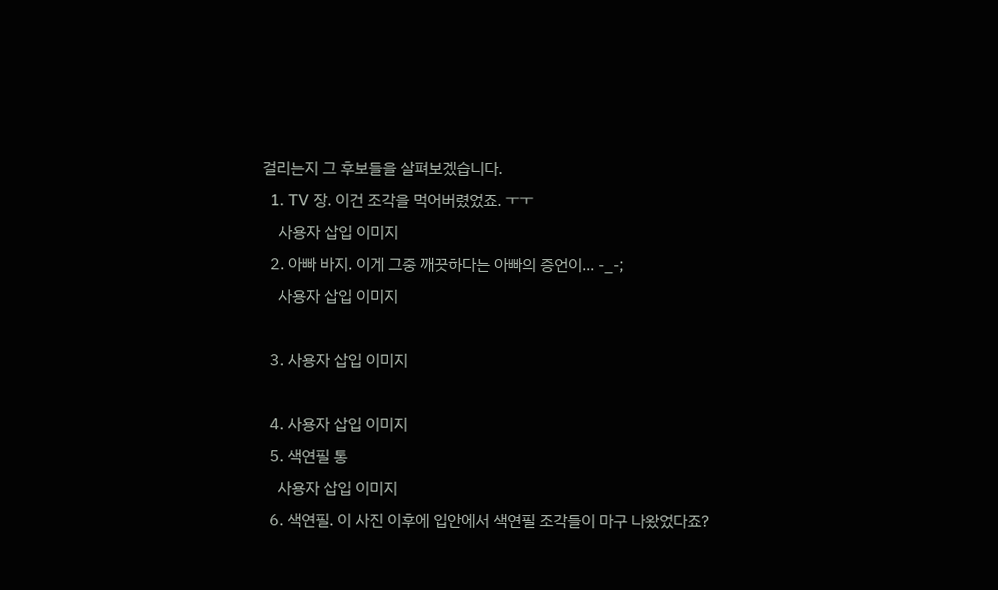걸리는지 그 후보들을 살펴보겠습니다.
  1. TV 장. 이건 조각을 먹어버렸었죠. ㅜㅜ
    사용자 삽입 이미지
  2. 아빠 바지. 이게 그중 깨끗하다는 아빠의 증언이... -_-;
    사용자 삽입 이미지

  3. 사용자 삽입 이미지

  4. 사용자 삽입 이미지
  5. 색연필 통
    사용자 삽입 이미지
  6. 색연필. 이 사진 이후에 입안에서 색연필 조각들이 마구 나왔었다죠?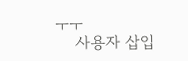ㅜㅜ
    사용자 삽입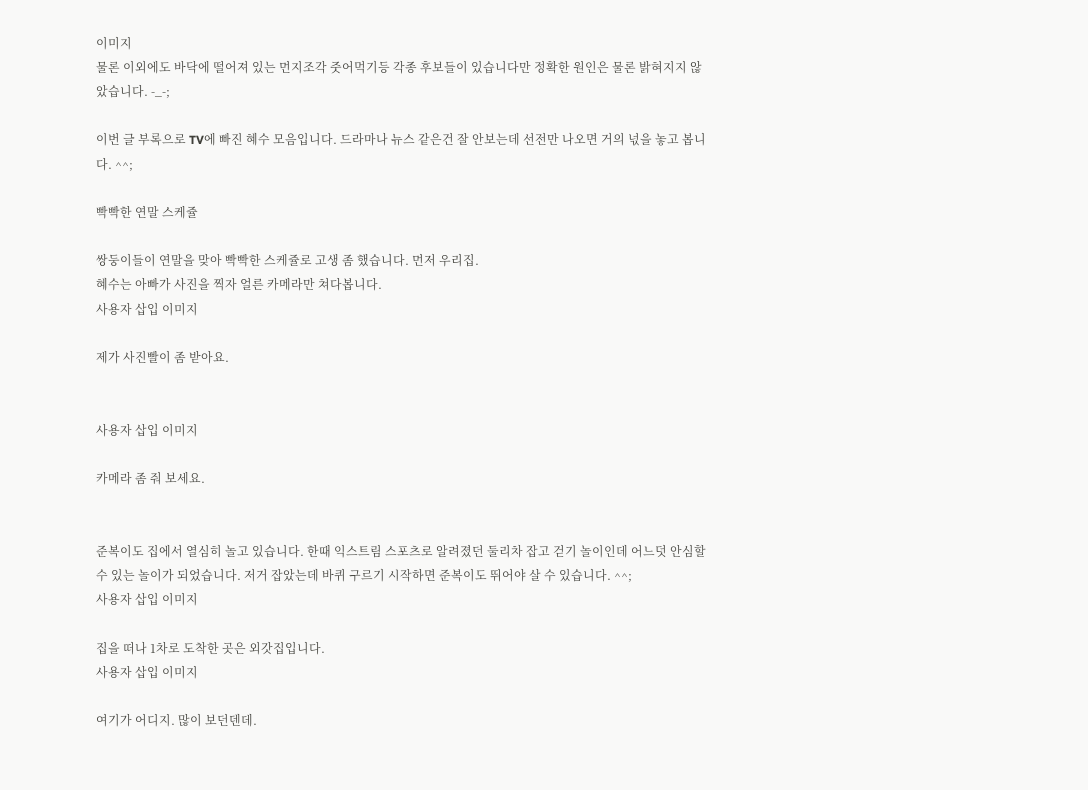이미지
물론 이외에도 바닥에 떨어져 있는 먼지조각 줏어먹기등 각종 후보들이 있습니다만 정확한 원인은 물론 밝혀지지 않았습니다. -_-;

이번 글 부록으로 TV에 빠진 혜수 모음입니다. 드라마나 뉴스 같은건 잘 안보는데 선전만 나오면 거의 넋을 놓고 봅니다. ^^;

빡빡한 연말 스케쥴

쌍둥이들이 연말을 맞아 빡빡한 스케쥴로 고생 좀 했습니다. 먼저 우리집.
혜수는 아빠가 사진을 찍자 얼른 카메라만 쳐다봅니다.
사용자 삽입 이미지

제가 사진빨이 좀 받아요.


사용자 삽입 이미지

카메라 좀 줘 보세요.


준복이도 집에서 열심히 놀고 있습니다. 한때 익스트림 스포츠로 알려졌던 둘리차 잡고 걷기 놀이인데 어느덧 안심할 수 있는 놀이가 되었습니다. 저거 잡았는데 바퀴 구르기 시작하면 준복이도 뛰어야 살 수 있습니다. ^^;
사용자 삽입 이미지

집을 떠나 1차로 도착한 곳은 외갓집입니다.
사용자 삽입 이미지

여기가 어디지. 많이 보던덴데.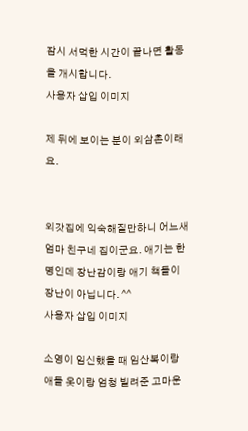잠시 서먹한 시간이 끝나면 활동을 개시합니다.
사용자 삽입 이미지

제 뒤에 보이는 분이 외삼촌이래요.


외갓집에 익숙해질만하니 어느새 엄마 친구네 집이군요. 애기는 한명인데 장난감이랑 애기 책들이 장난이 아닙니다. ^^
사용자 삽입 이미지

소영이 임신했을 때 임산복이랑 애들 옷이랑 엄청 빌려준 고마운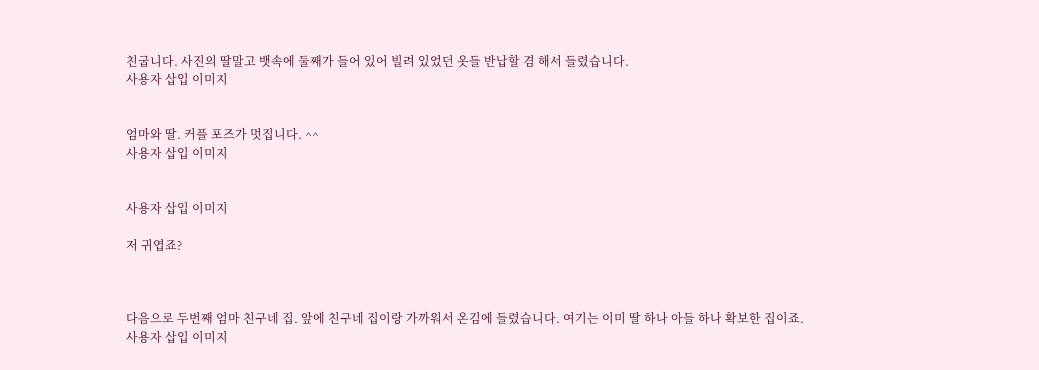친굽니다. 사진의 딸말고 뱃속에 둘째가 들어 있어 빌려 있었던 옷들 반납할 겸 해서 들렸습니다.
사용자 삽입 이미지


엄마와 딸. 커플 포즈가 멋집니다. ^^
사용자 삽입 이미지


사용자 삽입 이미지

저 귀엽죠?



다음으로 두번째 엄마 친구네 집. 앞에 친구네 집이랑 가까워서 온김에 들렸습니다. 여기는 이미 딸 하나 아들 하나 확보한 집이죠.
사용자 삽입 이미지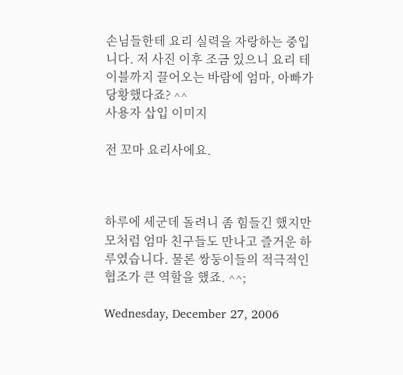손님들한테 요리 실력을 자랑하는 중입니다. 저 사진 이후 조금 있으니 요리 테이블까지 끌어오는 바람에 엄마, 아빠가 당황했다죠? ^^
사용자 삽입 이미지

전 꼬마 요리사에요.



하루에 세군데 돌려니 좀 힘들긴 했지만 모처럼 엄마 친구들도 만나고 즐거운 하루였습니다. 물론 쌍둥이들의 적극적인 협조가 큰 역할을 했죠. ^^;

Wednesday, December 27, 2006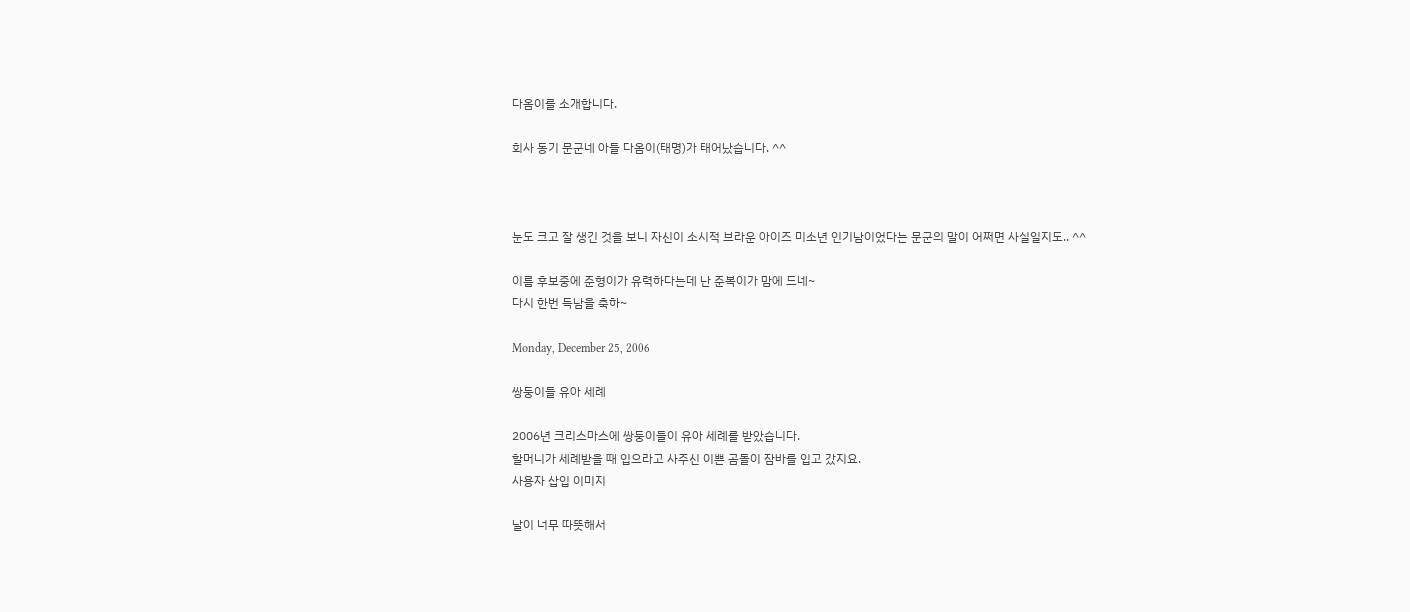다옴이를 소개합니다.

회사 동기 문군네 아들 다옴이(태명)가 태어났습니다. ^^



눈도 크고 잘 생긴 것을 보니 자신이 소시적 브라운 아이즈 미소년 인기남이었다는 문군의 말이 어쩌면 사실일지도.. ^^

이름 후보중에 준형이가 유력하다는데 난 준복이가 맘에 드네~
다시 한번 득남을 축하~

Monday, December 25, 2006

쌍둥이들 유아 세례

2006년 크리스마스에 쌍둥이들이 유아 세례를 받았습니다.
할머니가 세례받을 때 입으라고 사주신 이쁜 곰돌이 잠바를 입고 갔지요.
사용자 삽입 이미지

날이 너무 따뜻해서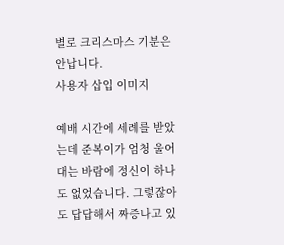별로 크리스마스 기분은 안납니다.
사용자 삽입 이미지

예배 시간에 세례를 받았는데 준복이가 엄청 울어대는 바람에 정신이 하나도 없었습니다. 그렇잖아도 답답해서 짜증나고 있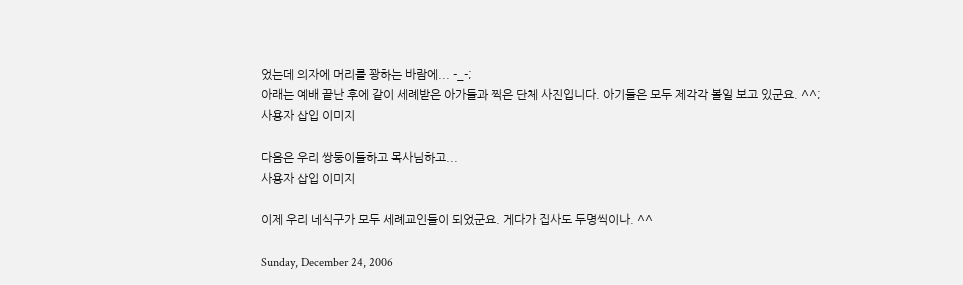었는데 의자에 머리를 꽝하는 바람에... -_-;
아래는 예배 끝난 후에 같이 세례받은 아가들과 찍은 단체 사진입니다. 아기들은 모두 제각각 볼일 보고 있군요. ^^;
사용자 삽입 이미지

다음은 우리 쌍둥이들하고 목사님하고...
사용자 삽입 이미지

이제 우리 네식구가 모두 세례교인들이 되었군요. 게다가 집사도 두명씩이나. ^^

Sunday, December 24, 2006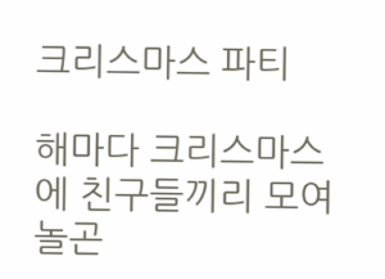크리스마스 파티

해마다 크리스마스에 친구들끼리 모여 놀곤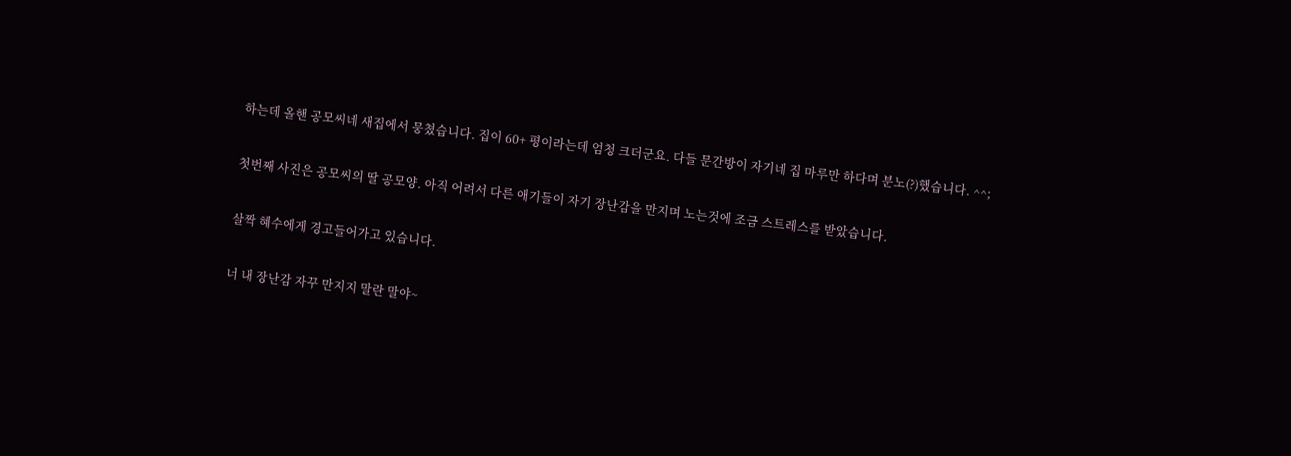하는데 올핸 공모씨네 새집에서 뭉쳤습니다. 집이 60+ 평이라는데 엄청 크더군요. 다들 문간방이 자기네 집 마루만 하다며 분노(?)했습니다. ^^;

첫번째 사진은 공모씨의 딸 공모양. 아직 어려서 다른 애기들이 자기 장난감을 만지며 노는것에 조금 스트레스를 받았습니다.

살짝 혜수에게 경고들어가고 있습니다.

너 내 장난감 자꾸 만지지 말란 말야~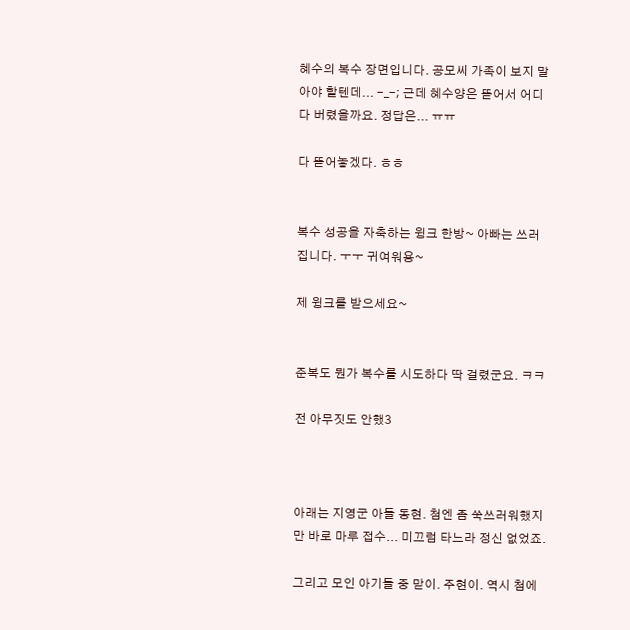혜수의 복수 장면입니다. 공모씨 가족이 보지 말아야 할텐데... -_-; 근데 혜수양은 뜯어서 어디다 버렸을까요. 정답은... ㅠㅠ

다 뜯어놓겠다. ㅎㅎ


복수 성공을 자축하는 윙크 한방~ 아빠는 쓰러집니다. ㅜㅜ 귀여워용~

제 윙크를 받으세요~


준복도 뭔가 복수를 시도하다 딱 걸렸군요. ㅋㅋ

전 아무짓도 안했3



아래는 지영군 아들 동현. 첨엔 좀 쑥쓰러워했지만 바로 마루 접수... 미끄럼 타느라 정신 없었죠.

그리고 모인 아기들 중 맏이. 주현이. 역시 첨에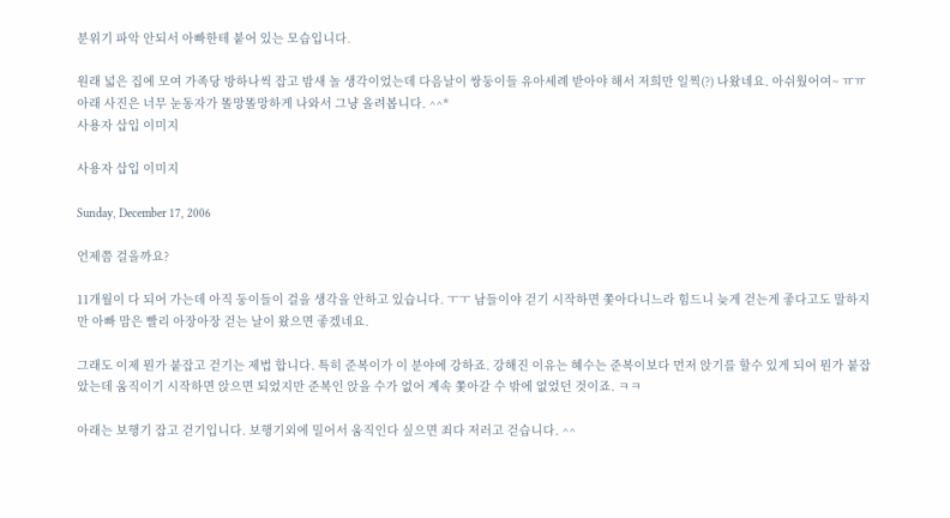분위기 파악 안되서 아빠한테 붙어 있는 모습입니다.

원래 넓은 집에 모여 가족당 방하나씩 잡고 밤새 놀 생각이었는데 다음날이 쌍둥이들 유아세례 받아야 해서 저희만 일찍(?) 나왔네요. 아쉬웠어여~ ㅠㅠ 아래 사진은 너무 눈동자가 똘망똘망하게 나와서 그냥 올려봅니다. ^^*
사용자 삽입 이미지

사용자 삽입 이미지

Sunday, December 17, 2006

언제쯤 걸을까요?

11개월이 다 되어 가는데 아직 둥이들이 걸을 생각을 안하고 있습니다. ㅜㅜ 남들이야 걷기 시작하면 쫓아다니느라 힘드니 늦게 걷는게 좋다고도 말하지만 아빠 맘은 빨리 아장아장 걷는 날이 왔으면 좋겠네요.

그래도 이제 뭔가 붙잡고 걷기는 제법 합니다. 특히 준복이가 이 분야에 강하죠. 강해진 이유는 혜수는 준복이보다 먼저 앉기를 할수 있게 되어 뭔가 붙잡았는데 움직이기 시작하면 앉으면 되었지만 준복인 앉을 수가 없어 계속 쫓아갈 수 밖에 없었던 것이죠. ㅋㅋ

아래는 보행기 잡고 걷기입니다. 보행기외에 밀어서 움직인다 싶으면 죄다 저러고 걷습니다. ^^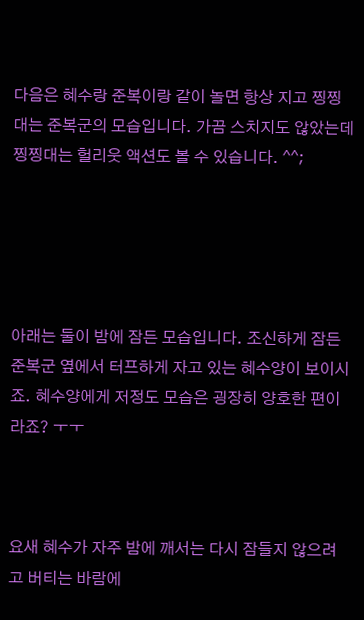다음은 혜수랑 준복이랑 같이 놀면 항상 지고 찡찡대는 준복군의 모습입니다. 가끔 스치지도 않았는데 찡찡대는 헐리웃 액션도 볼 수 있습니다. ^^;





아래는 둘이 밤에 잠든 모습입니다. 조신하게 잠든 준복군 옆에서 터프하게 자고 있는 혜수양이 보이시죠. 혜수양에게 저정도 모습은 굉장히 양호한 편이라죠? ㅜㅜ



요새 혜수가 자주 밤에 깨서는 다시 잠들지 않으려고 버티는 바람에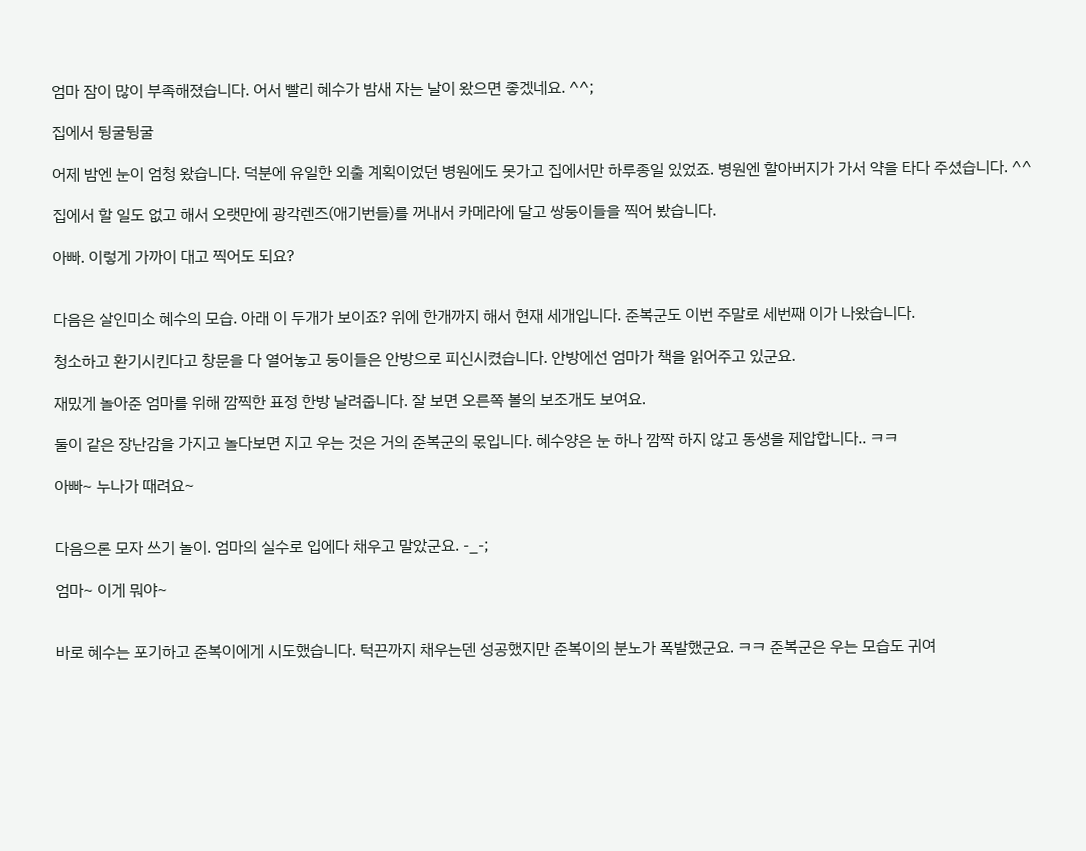엄마 잠이 많이 부족해졌습니다. 어서 빨리 혜수가 밤새 자는 날이 왔으면 좋겠네요. ^^;

집에서 뒹굴뒹굴

어제 밤엔 눈이 엄청 왔습니다. 덕분에 유일한 외출 계획이었던 병원에도 못가고 집에서만 하루종일 있었죠. 병원엔 할아버지가 가서 약을 타다 주셨습니다. ^^

집에서 할 일도 없고 해서 오랫만에 광각렌즈(애기번들)를 꺼내서 카메라에 달고 쌍둥이들을 찍어 봤습니다.

아빠. 이렇게 가까이 대고 찍어도 되요?


다음은 살인미소 혜수의 모습. 아래 이 두개가 보이죠? 위에 한개까지 해서 현재 세개입니다. 준복군도 이번 주말로 세번째 이가 나왔습니다.

청소하고 환기시킨다고 창문을 다 열어놓고 둥이들은 안방으로 피신시켰습니다. 안방에선 엄마가 책을 읽어주고 있군요.

재밌게 놀아준 엄마를 위해 깜찍한 표정 한방 날려줍니다. 잘 보면 오른쪽 볼의 보조개도 보여요.

둘이 같은 장난감을 가지고 놀다보면 지고 우는 것은 거의 준복군의 몫입니다. 혜수양은 눈 하나 깜짝 하지 않고 동생을 제압합니다.. ㅋㅋ

아빠~ 누나가 때려요~


다음으론 모자 쓰기 놀이. 엄마의 실수로 입에다 채우고 말았군요. -_-;

엄마~ 이게 뭐야~


바로 혜수는 포기하고 준복이에게 시도했습니다. 턱끈까지 채우는덴 성공했지만 준복이의 분노가 폭발했군요. ㅋㅋ 준복군은 우는 모습도 귀여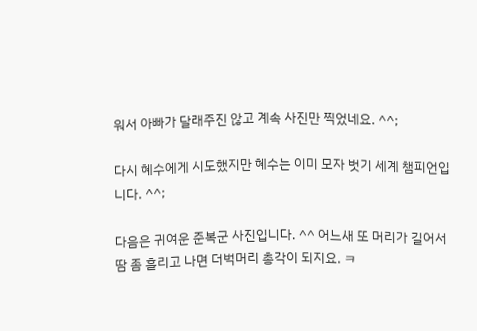워서 아빠가 달래주진 않고 계속 사진만 찍었네요. ^^;

다시 혜수에게 시도했지만 혜수는 이미 모자 벗기 세계 챔피언입니다. ^^;

다음은 귀여운 준복군 사진입니다. ^^ 어느새 또 머리가 길어서 땀 좀 흘리고 나면 더벅머리 총각이 되지요. ㅋ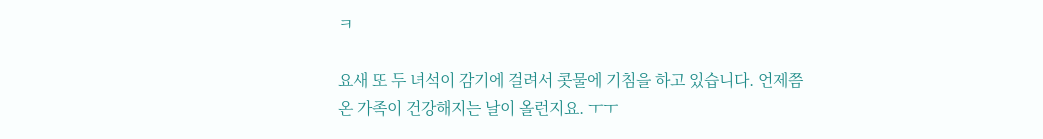ㅋ

요새 또 두 녀석이 감기에 걸려서 콧물에 기침을 하고 있습니다. 언제쯤 온 가족이 건강해지는 날이 올런지요. ㅜㅜ